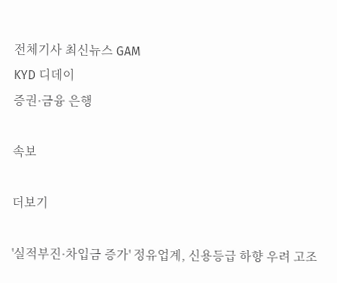전체기사 최신뉴스 GAM
KYD 디데이
증권·금융 은행

속보

더보기

'실적부진·차입금 증가' 정유업계, 신용등급 하향 우려 고조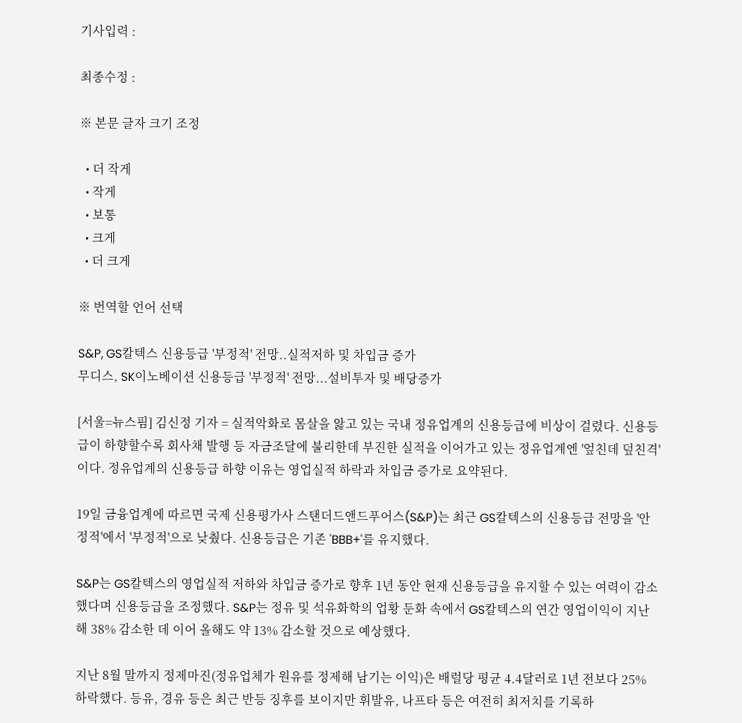기사입력 :

최종수정 :

※ 본문 글자 크기 조정

  • 더 작게
  • 작게
  • 보통
  • 크게
  • 더 크게

※ 번역할 언어 선택

S&P, GS칼텍스 신용등급 '부정적' 전망..실적저하 및 차입금 증가
무디스, SK이노베이션 신용등급 '부정적' 전망...설비투자 및 배당증가

[서울=뉴스핌] 김신정 기자 = 실적악화로 몸살을 앓고 있는 국내 정유업계의 신용등급에 비상이 걸렸다. 신용등급이 하향할수록 회사채 발행 등 자금조달에 불리한데 부진한 실적을 이어가고 있는 정유업계엔 '엎친데 덮친격'이다. 정유업계의 신용등급 하향 이유는 영업실적 하락과 차입금 증가로 요약된다.

19일 금융업계에 따르면 국제 신용평가사 스탠더드앤드푸어스(S&P)는 최근 GS칼텍스의 신용등급 전망을 '안정적'에서 '부정적'으로 낮췄다. 신용등급은 기존 'BBB+'를 유지했다.

S&P는 GS칼텍스의 영업실적 저하와 차입금 증가로 향후 1년 동안 현재 신용등급을 유지할 수 있는 여력이 감소했다며 신용등급을 조정했다. S&P는 정유 및 석유화학의 업황 둔화 속에서 GS칼텍스의 연간 영업이익이 지난해 38% 감소한 데 이어 올해도 약 13% 감소할 것으로 예상했다.

지난 8월 말까지 정제마진(정유업체가 원유를 정제해 남기는 이익)은 배럴당 평균 4.4달러로 1년 전보다 25% 하락했다. 등유, 경유 등은 최근 반등 징후를 보이지만 휘발유, 나프타 등은 여전히 최저치를 기록하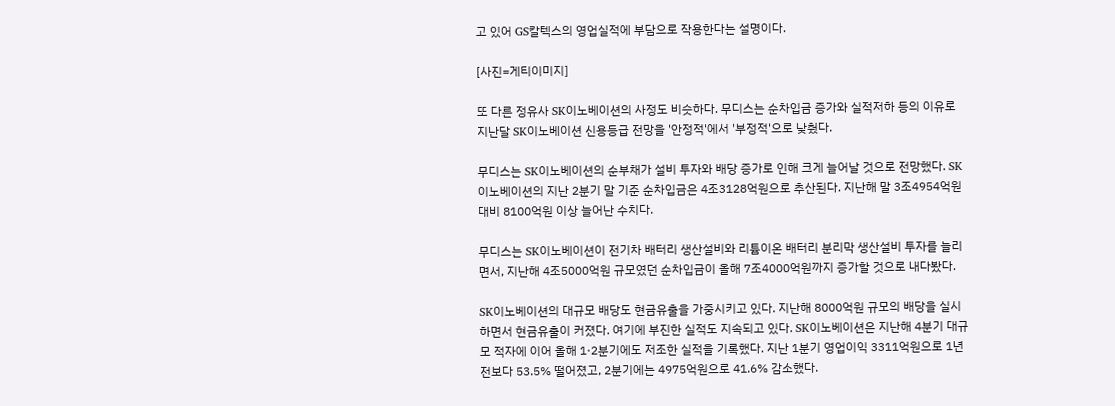고 있어 GS칼텍스의 영업실적에 부담으로 작용한다는 설명이다.

[사진=게티이미지]

또 다른 정유사 SK이노베이션의 사정도 비슷하다. 무디스는 순차입금 증가와 실적저하 등의 이유로 지난달 SK이노베이션 신용등급 전망을 '안정적'에서 '부정적'으로 낮췄다.

무디스는 SK이노베이션의 순부채가 설비 투자와 배당 증가로 인해 크게 늘어날 것으로 전망했다. SK이노베이션의 지난 2분기 말 기준 순차입금은 4조3128억원으로 추산된다. 지난해 말 3조4954억원 대비 8100억원 이상 늘어난 수치다.

무디스는 SK이노베이션이 전기차 배터리 생산설비와 리튬이온 배터리 분리막 생산설비 투자를 늘리면서, 지난해 4조5000억원 규모였던 순차입금이 올해 7조4000억원까지 증가할 것으로 내다봤다.

SK이노베이션의 대규모 배당도 현금유출을 가중시키고 있다. 지난해 8000억원 규모의 배당을 실시하면서 현금유출이 커졌다. 여기에 부진한 실적도 지속되고 있다. SK이노베이션은 지난해 4분기 대규모 적자에 이어 올해 1·2분기에도 저조한 실적을 기록했다. 지난 1분기 영업이익 3311억원으로 1년 전보다 53.5% 떨어졌고, 2분기에는 4975억원으로 41.6% 감소했다.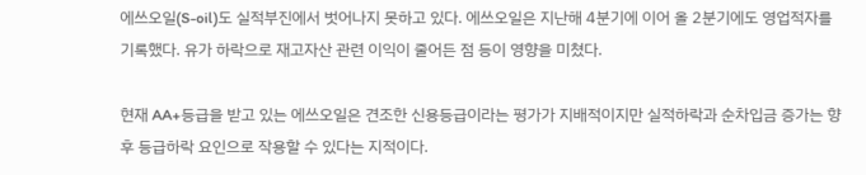에쓰오일(S-oil)도 실적부진에서 벗어나지 못하고 있다. 에쓰오일은 지난해 4분기에 이어 올 2분기에도 영업적자를 기록했다. 유가 하락으로 재고자산 관련 이익이 줄어든 점 등이 영향을 미쳤다.

현재 AA+등급을 받고 있는 에쓰오일은 견조한 신용등급이라는 평가가 지배적이지만 실적하락과 순차입금 증가는 향후 등급하락 요인으로 작용할 수 있다는 지적이다.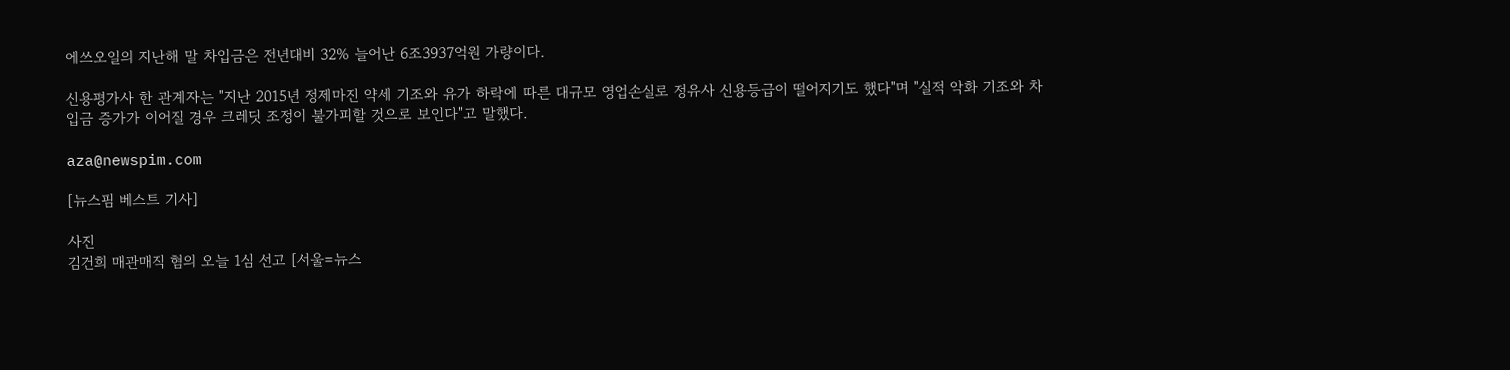에쓰오일의 지난해 말 차입금은 전년대비 32% 늘어난 6조3937억원 가량이다.

신용평가사 한 관계자는 "지난 2015년 정제마진 약세 기조와 유가 하락에 따른 대규모 영업손실로 정유사 신용등급이 떨어지기도 했다"며 "실적 악화 기조와 차입금 증가가 이어질 경우 크레딧 조정이 불가피할 것으로 보인다"고 말했다.

aza@newspim.com

[뉴스핌 베스트 기사]

사진
김건희 매관매직 혐의 오늘 1심 선고 [서울=뉴스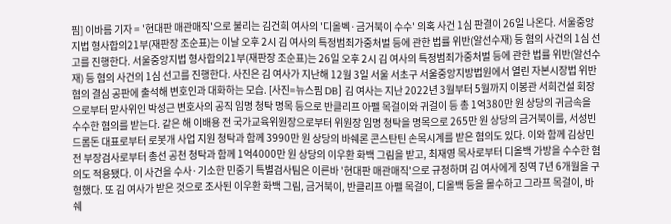핌] 이바름 기자 = '현대판 매관매직'으로 불리는 김건희 여사의 '디올벡·금거북이 수수' 의혹 사건 1심 판결이 26일 나온다. 서울중앙지법 형사합의21부(재판장 조순표)는 이날 오후 2시 김 여사의 특정범죄가중처벌 등에 관한 법률 위반(알선수재) 등 혐의 사건의 1심 선고를 진행한다. 서울중앙지법 형사합의21부(재판장 조순표)는 26일 오후 2시 김 여사의 특정범죄가중처벌 등에 관한 법률 위반(알선수재) 등 혐의 사건의 1심 선고를 진행한다. 사진은 김 여사가 지난해 12월 3일 서울 서초구 서울중앙지방법원에서 열린 자본시장법 위반 혐의 결심 공판에 출석해 변호인과 대화하는 모습. [사진=뉴스핌 DB] 김 여사는 지난 2022년 3월부터 5월까지 이봉관 서희건설 회장으로부터 맏사위인 박성근 변호사의 공직 임명 청탁 명목 등으로 반클리프 아펠 목걸이와 귀걸이 등 총 1억380만 원 상당의 귀금속을 수수한 혐의를 받는다. 같은 해 이배용 전 국가교육위원장으로부터 위원장 임명 청탁을 명목으로 265만 원 상당의 금거북이를, 서성빈 드롬돈 대표로부터 로봇개 사업 지원 청탁과 함께 3990만 원 상당의 바쉐론 콘스탄틴 손목시계를 받은 혐의도 있다. 이와 함께 김상민 전 부장검사로부터 총선 공천 청탁과 함께 1억4000만 원 상당의 이우환 화백 그림을 받고, 최재영 목사로부터 디올백 가방을 수수한 혐의도 적용됐다. 이 사건을 수사·기소한 민중기 특별검사팀은 이른바 '현대판 매관매직'으로 규정하며 김 여사에게 징역 7년 6개월을 구형했다. 또 김 여사가 받은 것으로 조사된 이우환 화백 그림, 금거북이, 반클리프 아펠 목걸이, 디올백 등을 몰수하고 그라프 목걸이, 바쉐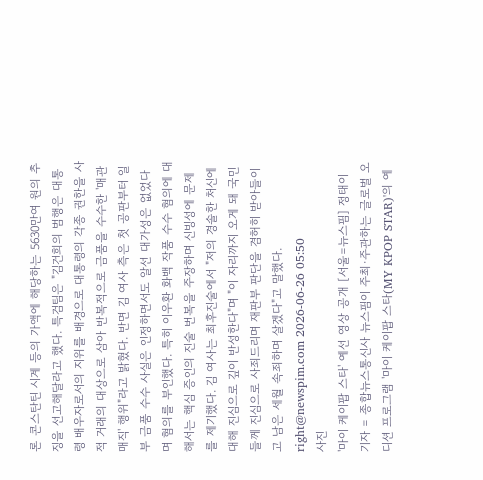론 콘스탄틴 시계 등의 가액에 해당하는 5630만여 원의 추징을 선고해달라고 했다. 특검팀은 "김건희의 범행은 대통령 배우자로서의 지위를 배경으로 대통령의 각종 권한을 사적 거래의 대상으로 삼아 반복적으로 금품을 수수한 '매관매직' 행위"라고 밝혔다. 반면 김 여사 측은 첫 공판부터 일부 금품 수수 사실은 인정하면서도 알선 대가성은 없었다며 혐의를 부인했다. 특히 이우환 화백 작품 수수 혐의에 대해서는 핵심 증인의 진술 번복을 주장하며 신빙성에 문제를 제기했다. 김 여사는 최후진술에서 "저의 경솔한 처신에 대해 진심으로 깊이 반성한다"며 "이 자리까지 오게 돼 국민들께 진심으로 사죄드리며 재판부 판단을 겸허히 받아들이고 남은 세월 속죄하며 살겠다"고 말했다. right@newspim.com 2026-06-26 05:50
사진
'마이 케이팝 스타' 예선 영상 공개 [서울=뉴스핌] 정태이 기자 = 종합뉴스통신사 뉴스핌이 주최·주관하는 글로벌 오디션 프로그램 '마이 케이팝 스타(MY KPOP STAR)'의 예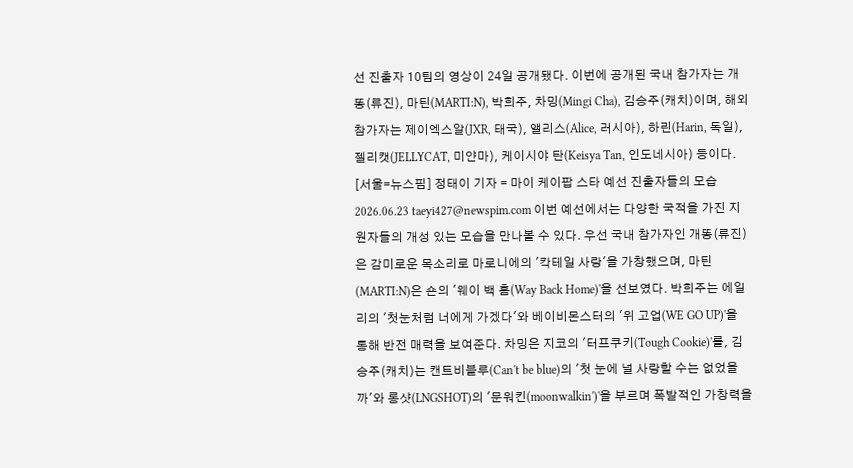선 진출자 10팀의 영상이 24일 공개됐다. 이번에 공개된 국내 참가자는 개똥(류진), 마틴(MARTI:N), 박희주, 차밍(Mingi Cha), 김승주(캐치)이며, 해외 참가자는 제이엑스알(JXR, 태국), 앨리스(Alice, 러시아), 하린(Harin, 독일), 젤리캣(JELLYCAT, 미얀마), 케이시야 탄(Keisya Tan, 인도네시아) 등이다. [서울=뉴스핌] 정태이 기자 = 마이 케이팝 스타 예선 진출자들의 모습 2026.06.23 taeyi427@newspim.com 이번 예선에서는 다양한 국적을 가진 지원자들의 개성 있는 모습을 만나볼 수 있다. 우선 국내 참가자인 개똥(류진)은 감미로운 목소리로 마로니에의 '칵테일 사랑'을 가창했으며, 마틴(MARTI:N)은 숀의 '웨이 백 홈(Way Back Home)'을 선보였다. 박희주는 에일리의 '첫눈처럼 너에게 가겠다'와 베이비몬스터의 '위 고업(WE GO UP)'을 통해 반전 매력을 보여준다. 차밍은 지코의 '터프쿠키(Tough Cookie)'를, 김승주(캐치)는 캔트비블루(Can't be blue)의 '첫 눈에 널 사랑할 수는 없었을까'와 롱샷(LNGSHOT)의 '문워킨(moonwalkin')'을 부르며 폭발적인 가창력을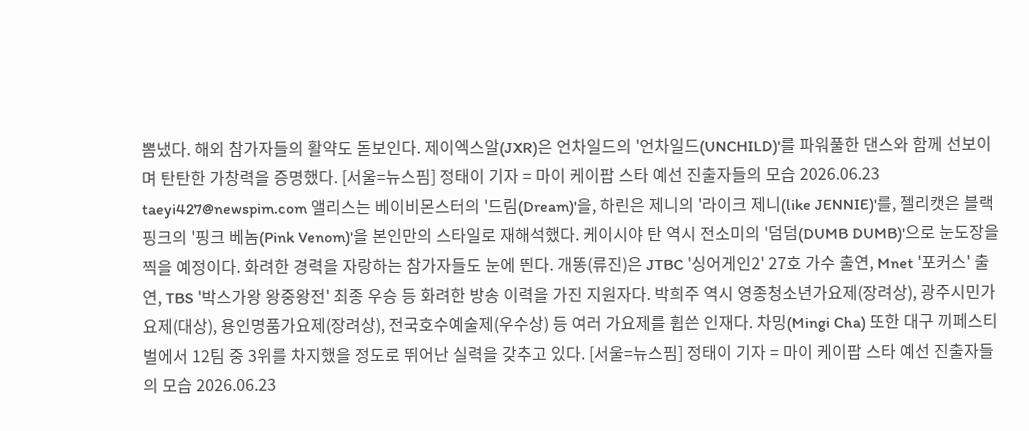뽐냈다. 해외 참가자들의 활약도 돋보인다. 제이엑스알(JXR)은 언차일드의 '언차일드(UNCHILD)'를 파워풀한 댄스와 함께 선보이며 탄탄한 가창력을 증명했다. [서울=뉴스핌] 정태이 기자 = 마이 케이팝 스타 예선 진출자들의 모습 2026.06.23 taeyi427@newspim.com 앨리스는 베이비몬스터의 '드림(Dream)'을, 하린은 제니의 '라이크 제니(like JENNIE)'를, 젤리캣은 블랙핑크의 '핑크 베놈(Pink Venom)'을 본인만의 스타일로 재해석했다. 케이시야 탄 역시 전소미의 '덤덤(DUMB DUMB)'으로 눈도장을 찍을 예정이다. 화려한 경력을 자랑하는 참가자들도 눈에 띈다. 개똥(류진)은 JTBC '싱어게인2' 27호 가수 출연, Mnet '포커스' 출연, TBS '박스가왕 왕중왕전' 최종 우승 등 화려한 방송 이력을 가진 지원자다. 박희주 역시 영종청소년가요제(장려상), 광주시민가요제(대상), 용인명품가요제(장려상), 전국호수예술제(우수상) 등 여러 가요제를 휩쓴 인재다. 차밍(Mingi Cha) 또한 대구 끼페스티벌에서 12팀 중 3위를 차지했을 정도로 뛰어난 실력을 갖추고 있다. [서울=뉴스핌] 정태이 기자 = 마이 케이팝 스타 예선 진출자들의 모습 2026.06.23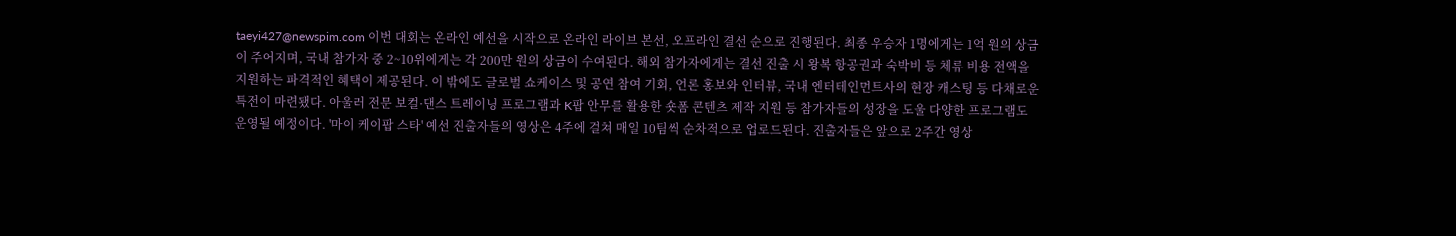taeyi427@newspim.com 이번 대회는 온라인 예선을 시작으로 온라인 라이브 본선, 오프라인 결선 순으로 진행된다. 최종 우승자 1명에게는 1억 원의 상금이 주어지며, 국내 참가자 중 2~10위에게는 각 200만 원의 상금이 수여된다. 해외 참가자에게는 결선 진출 시 왕복 항공권과 숙박비 등 체류 비용 전액을 지원하는 파격적인 혜택이 제공된다. 이 밖에도 글로벌 쇼케이스 및 공연 참여 기회, 언론 홍보와 인터뷰, 국내 엔터테인먼트사의 현장 캐스팅 등 다채로운 특전이 마련됐다. 아울러 전문 보컬·댄스 트레이닝 프로그램과 K팝 안무를 활용한 숏폼 콘텐츠 제작 지원 등 참가자들의 성장을 도울 다양한 프로그램도 운영될 예정이다. '마이 케이팝 스타' 예선 진출자들의 영상은 4주에 걸쳐 매일 10팀씩 순차적으로 업로드된다. 진출자들은 앞으로 2주간 영상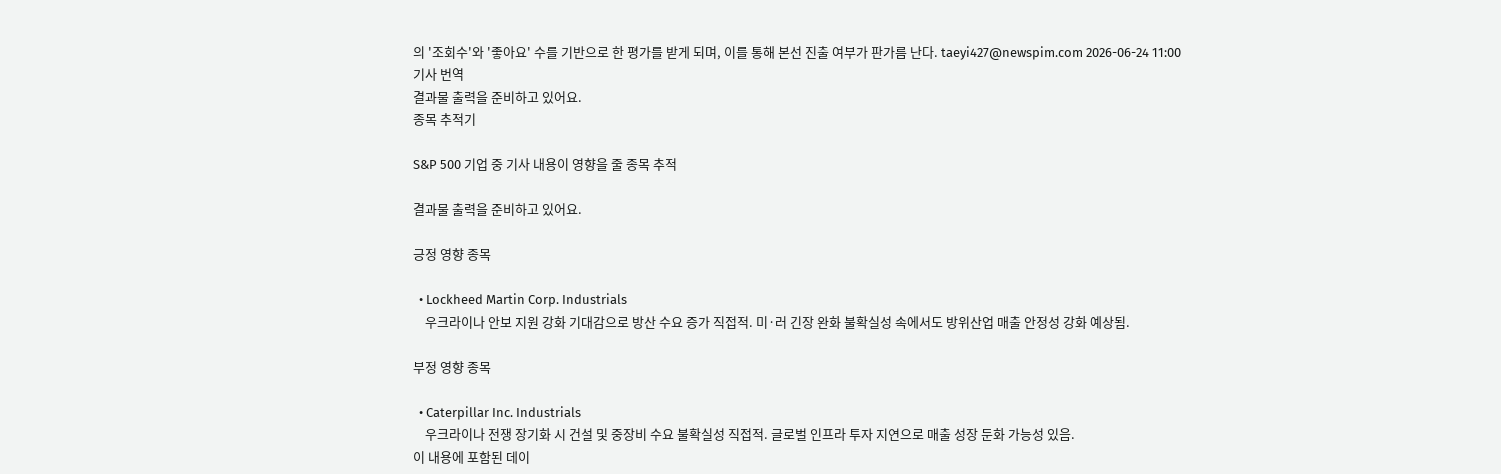의 '조회수'와 '좋아요' 수를 기반으로 한 평가를 받게 되며, 이를 통해 본선 진출 여부가 판가름 난다. taeyi427@newspim.com 2026-06-24 11:00
기사 번역
결과물 출력을 준비하고 있어요.
종목 추적기

S&P 500 기업 중 기사 내용이 영향을 줄 종목 추적

결과물 출력을 준비하고 있어요.

긍정 영향 종목

  • Lockheed Martin Corp. Industrials
    우크라이나 안보 지원 강화 기대감으로 방산 수요 증가 직접적. 미·러 긴장 완화 불확실성 속에서도 방위산업 매출 안정성 강화 예상됨.

부정 영향 종목

  • Caterpillar Inc. Industrials
    우크라이나 전쟁 장기화 시 건설 및 중장비 수요 불확실성 직접적. 글로벌 인프라 투자 지연으로 매출 성장 둔화 가능성 있음.
이 내용에 포함된 데이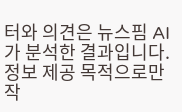터와 의견은 뉴스핌 AI가 분석한 결과입니다. 정보 제공 목적으로만 작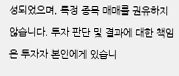성되었으며, 특정 종목 매매를 권유하지 않습니다. 투자 판단 및 결과에 대한 책임은 투자자 본인에게 있습니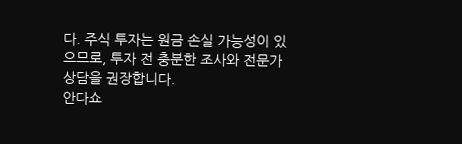다. 주식 투자는 원금 손실 가능성이 있으므로, 투자 전 충분한 조사와 전문가 상담을 권장합니다.
안다쇼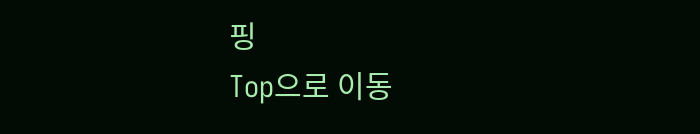핑
Top으로 이동